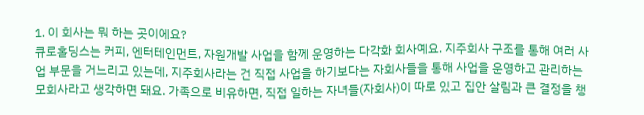1. 이 회사는 뭐 하는 곳이에요?
큐로홀딩스는 커피, 엔터테인먼트, 자원개발 사업을 함께 운영하는 다각화 회사예요. 지주회사 구조를 통해 여러 사업 부문을 거느리고 있는데, 지주회사라는 건 직접 사업을 하기보다는 자회사들을 통해 사업을 운영하고 관리하는 모회사라고 생각하면 돼요. 가족으로 비유하면, 직접 일하는 자녀들(자회사)이 따로 있고 집안 살림과 큰 결정을 챙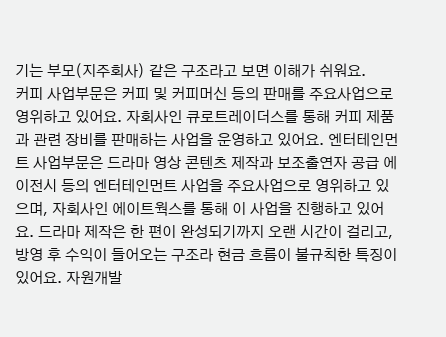기는 부모(지주회사) 같은 구조라고 보면 이해가 쉬워요.
커피 사업부문은 커피 및 커피머신 등의 판매를 주요사업으로 영위하고 있어요. 자회사인 큐로트레이더스를 통해 커피 제품과 관련 장비를 판매하는 사업을 운영하고 있어요. 엔터테인먼트 사업부문은 드라마 영상 콘텐츠 제작과 보조출연자 공급 에이전시 등의 엔터테인먼트 사업을 주요사업으로 영위하고 있으며, 자회사인 에이트웍스를 통해 이 사업을 진행하고 있어요. 드라마 제작은 한 편이 완성되기까지 오랜 시간이 걸리고, 방영 후 수익이 들어오는 구조라 현금 흐름이 불규칙한 특징이 있어요. 자원개발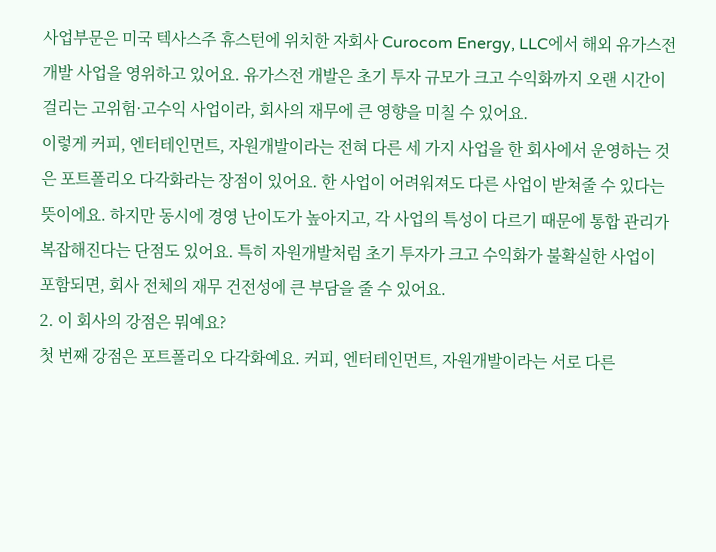사업부문은 미국 텍사스주 휴스턴에 위치한 자회사 Curocom Energy, LLC에서 해외 유가스전 개발 사업을 영위하고 있어요. 유가스전 개발은 초기 투자 규모가 크고 수익화까지 오랜 시간이 걸리는 고위험·고수익 사업이라, 회사의 재무에 큰 영향을 미칠 수 있어요.
이렇게 커피, 엔터테인먼트, 자원개발이라는 전혀 다른 세 가지 사업을 한 회사에서 운영하는 것은 포트폴리오 다각화라는 장점이 있어요. 한 사업이 어려워져도 다른 사업이 받쳐줄 수 있다는 뜻이에요. 하지만 동시에 경영 난이도가 높아지고, 각 사업의 특성이 다르기 때문에 통합 관리가 복잡해진다는 단점도 있어요. 특히 자원개발처럼 초기 투자가 크고 수익화가 불확실한 사업이 포함되면, 회사 전체의 재무 건전성에 큰 부담을 줄 수 있어요.
2. 이 회사의 강점은 뭐예요?
첫 번째 강점은 포트폴리오 다각화예요. 커피, 엔터테인먼트, 자원개발이라는 서로 다른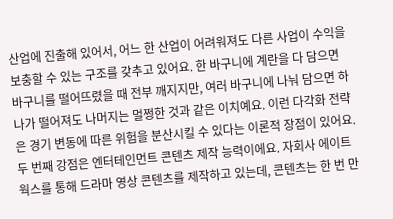산업에 진출해 있어서, 어느 한 산업이 어려워져도 다른 사업이 수익을 보충할 수 있는 구조를 갖추고 있어요. 한 바구니에 계란을 다 담으면 바구니를 떨어뜨렸을 때 전부 깨지지만, 여러 바구니에 나눠 담으면 하나가 떨어져도 나머지는 멀쩡한 것과 같은 이치예요. 이런 다각화 전략은 경기 변동에 따른 위험을 분산시킬 수 있다는 이론적 장점이 있어요.
두 번째 강점은 엔터테인먼트 콘텐츠 제작 능력이에요. 자회사 에이트웍스를 통해 드라마 영상 콘텐츠를 제작하고 있는데, 콘텐츠는 한 번 만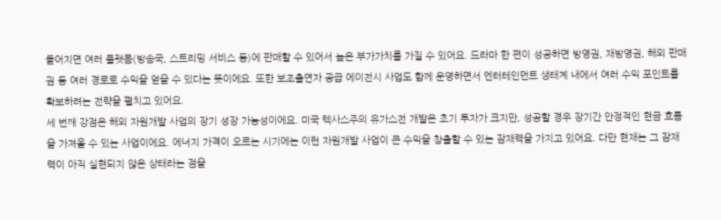들어지면 여러 플랫폼(방송국, 스트리밍 서비스 등)에 판매할 수 있어서 높은 부가가치를 가질 수 있어요. 드라마 한 편이 성공하면 방영권, 재방영권, 해외 판매권 등 여러 경로로 수익을 얻을 수 있다는 뜻이에요. 또한 보조출연자 공급 에이전시 사업도 함께 운영하면서 엔터테인먼트 생태계 내에서 여러 수익 포인트를 확보하려는 전략을 펼치고 있어요.
세 번째 강점은 해외 자원개발 사업의 장기 성장 가능성이에요. 미국 텍사스주의 유가스전 개발은 초기 투자가 크지만, 성공할 경우 장기간 안정적인 현금 흐름을 가져올 수 있는 사업이에요. 에너지 가격이 오르는 시기에는 이런 자원개발 사업이 큰 수익을 창출할 수 있는 잠재력을 가지고 있어요. 다만 현재는 그 잠재력이 아직 실현되지 않은 상태라는 점을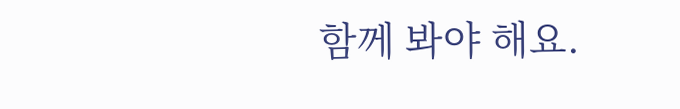함께 봐야 해요.